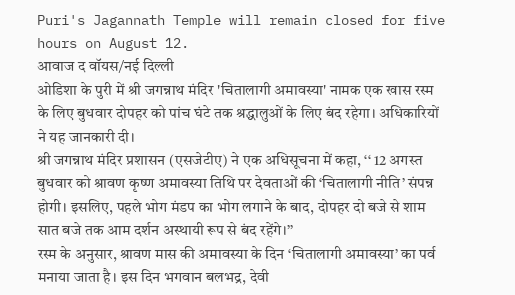Puri's Jagannath Temple will remain closed for five hours on August 12.
आवाज द वॉयस/नई दिल्ली
ओडिशा के पुरी में श्री जगन्नाथ मंदिर 'चितालागी अमावस्या' नामक एक खास रस्म के लिए बुधवार दोपहर को पांच घंटे तक श्रद्धालुओं के लिए बंद रहेगा। अधिकारियों ने यह जानकारी दी।
श्री जगन्नाथ मंदिर प्रशासन (एसजेटीए) ने एक अधिसूचना में कहा, ‘‘ 12 अगस्त बुधवार को श्रावण कृष्ण अमावस्या तिथि पर देवताओं की ‘चितालागी नीति’ संपन्न होगी। इसलिए, पहले भोग मंडप का भोग लगाने के बाद, दोपहर दो बजे से शाम सात बजे तक आम दर्शन अस्थायी रूप से बंद रहेंगे।’’
रस्म के अनुसार, श्रावण मास की अमावस्या के दिन ‘चितालागी अमावस्या’ का पर्व मनाया जाता है। इस दिन भगवान बलभद्र, देवी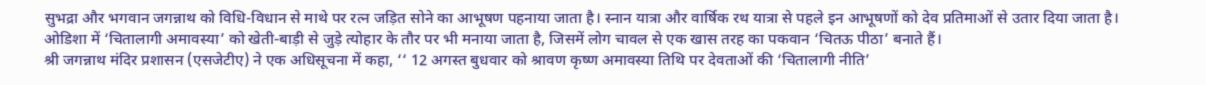सुभद्रा और भगवान जगन्नाथ को विधि-विधान से माथे पर रत्न जड़ित सोने का आभूषण पहनाया जाता है। स्नान यात्रा और वार्षिक रथ यात्रा से पहले इन आभूषणों को देव प्रतिमाओं से उतार दिया जाता है।
ओडिशा में ‘चितालागी अमावस्या’ को खेती-बाड़ी से जुड़े त्योहार के तौर पर भी मनाया जाता है, जिसमें लोग चावल से एक खास तरह का पकवान ‘चितऊ पीठा’ बनाते हैं।
श्री जगन्नाथ मंदिर प्रशासन (एसजेटीए) ने एक अधिसूचना में कहा, ‘‘ 12 अगस्त बुधवार को श्रावण कृष्ण अमावस्या तिथि पर देवताओं की ‘चितालागी नीति’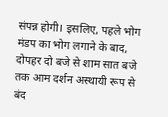संपन्न होगी। इसलिए, पहले भोग मंडप का भोग लगाने के बाद, दोपहर दो बजे से शाम सात बजे तक आम दर्शन अस्थायी रूप से बंद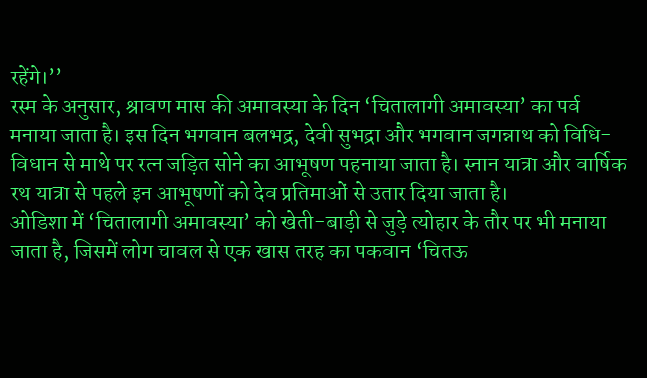रहेंगे।’’
रस्म के अनुसार, श्रावण मास की अमावस्या के दिन ‘चितालागी अमावस्या’ का पर्व मनाया जाता है। इस दिन भगवान बलभद्र, देवी सुभद्रा और भगवान जगन्नाथ को विधि-विधान से माथे पर रत्न जड़ित सोने का आभूषण पहनाया जाता है। स्नान यात्रा और वार्षिक रथ यात्रा से पहले इन आभूषणों को देव प्रतिमाओं से उतार दिया जाता है।
ओडिशा में ‘चितालागी अमावस्या’ को खेती-बाड़ी से जुड़े त्योहार के तौर पर भी मनाया जाता है, जिसमें लोग चावल से एक खास तरह का पकवान ‘चितऊ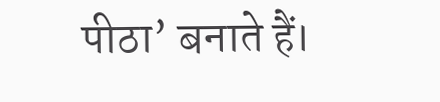पीठा’ बनाते हैं।